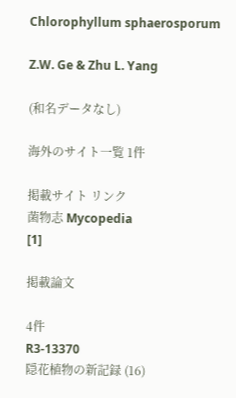Chlorophyllum sphaerosporum

Z.W. Ge & Zhu L. Yang

(和名データなし)

海外のサイト一覧 1件

掲載サイト リンク
菌物志 Mycopedia
[1]

掲載論文

4件
R3-13370
隠花植物の新記録 (16)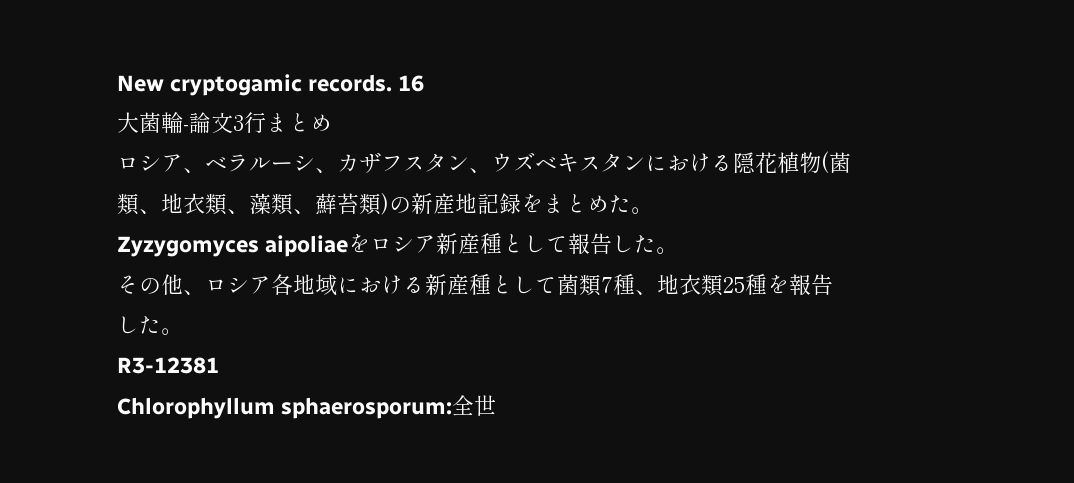New cryptogamic records. 16
大菌輪-論文3行まとめ
ロシア、ベラルーシ、カザフスタン、ウズベキスタンにおける隠花植物(菌類、地衣類、藻類、蘚苔類)の新産地記録をまとめた。
Zyzygomyces aipoliaeをロシア新産種として報告した。
その他、ロシア各地域における新産種として菌類7種、地衣類25種を報告した。
R3-12381
Chlorophyllum sphaerosporum:全世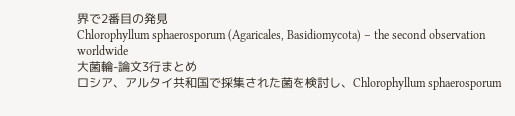界で2番目の発見
Chlorophyllum sphaerosporum (Agaricales, Basidiomycota) – the second observation worldwide
大菌輪-論文3行まとめ
ロシア、アルタイ共和国で採集された菌を検討し、Chlorophyllum sphaerosporum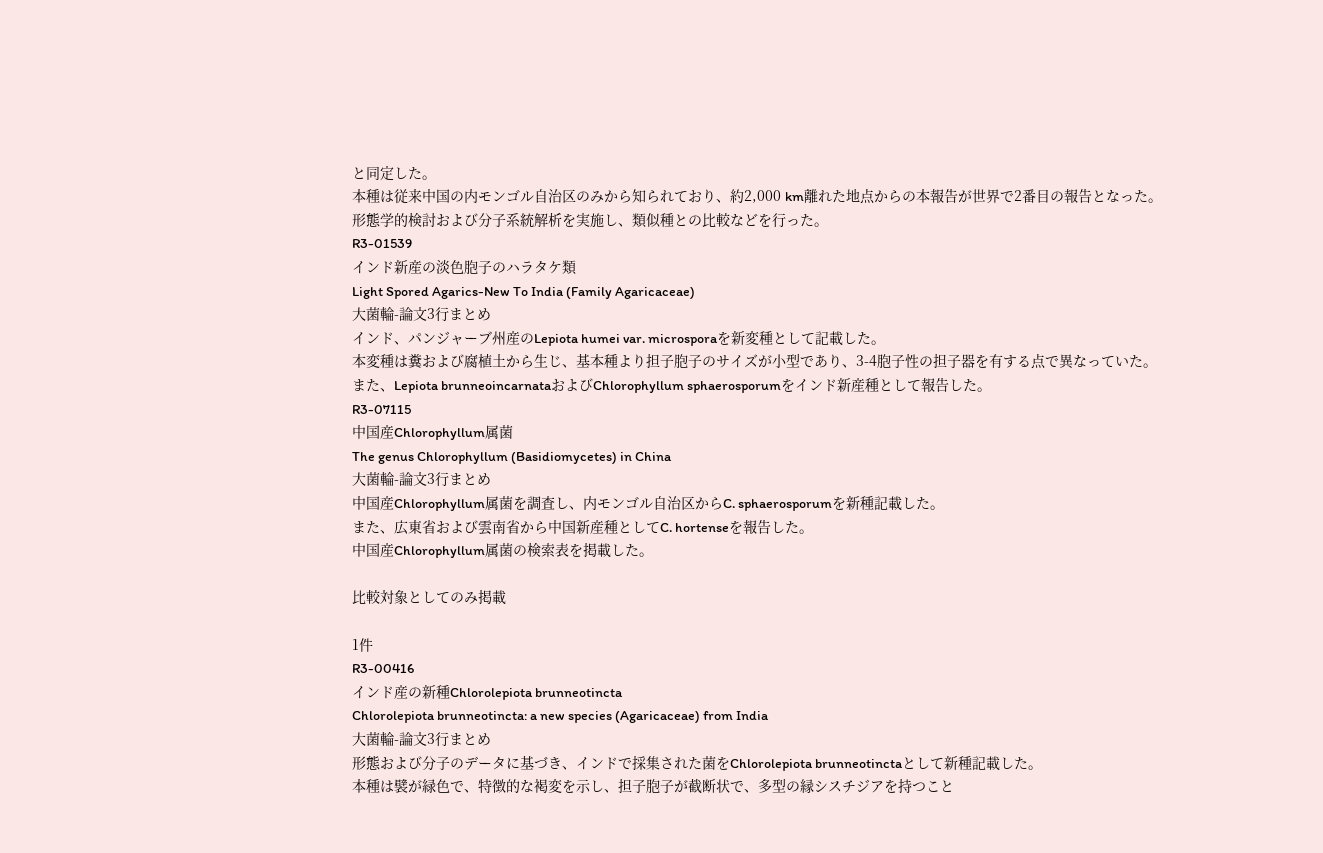と同定した。
本種は従来中国の内モンゴル自治区のみから知られており、約2,000 km離れた地点からの本報告が世界で2番目の報告となった。
形態学的検討および分子系統解析を実施し、類似種との比較などを行った。
R3-01539
インド新産の淡色胞子のハラタケ類
Light Spored Agarics-New To India (Family Agaricaceae)
大菌輪-論文3行まとめ
インド、パンジャーブ州産のLepiota humei var. microsporaを新変種として記載した。
本変種は糞および腐植土から生じ、基本種より担子胞子のサイズが小型であり、3-4胞子性の担子器を有する点で異なっていた。
また、Lepiota brunneoincarnataおよびChlorophyllum sphaerosporumをインド新産種として報告した。
R3-07115
中国産Chlorophyllum属菌
The genus Chlorophyllum (Basidiomycetes) in China
大菌輪-論文3行まとめ
中国産Chlorophyllum属菌を調査し、内モンゴル自治区からC. sphaerosporumを新種記載した。
また、広東省および雲南省から中国新産種としてC. hortenseを報告した。
中国産Chlorophyllum属菌の検索表を掲載した。

比較対象としてのみ掲載

1件
R3-00416
インド産の新種Chlorolepiota brunneotincta
Chlorolepiota brunneotincta: a new species (Agaricaceae) from India
大菌輪-論文3行まとめ
形態および分子のデータに基づき、インドで採集された菌をChlorolepiota brunneotinctaとして新種記載した。
本種は襞が緑色で、特徴的な褐変を示し、担子胞子が截断状で、多型の縁シスチジアを持つこと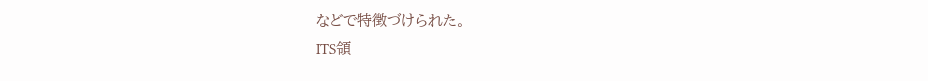などで特徴づけられた。
ITS領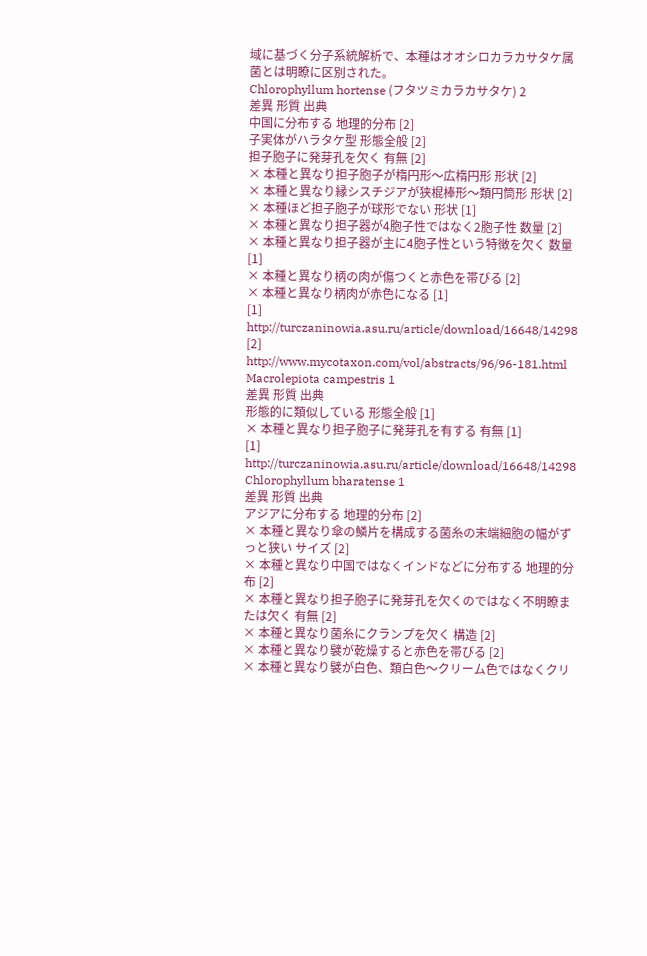域に基づく分子系統解析で、本種はオオシロカラカサタケ属菌とは明瞭に区別された。
Chlorophyllum hortense (フタツミカラカサタケ) 2
差異 形質 出典
中国に分布する 地理的分布 [2]
子実体がハラタケ型 形態全般 [2]
担子胞子に発芽孔を欠く 有無 [2]
× 本種と異なり担子胞子が楕円形〜広楕円形 形状 [2]
× 本種と異なり縁シスチジアが狭棍棒形〜類円筒形 形状 [2]
× 本種ほど担子胞子が球形でない 形状 [1]
× 本種と異なり担子器が4胞子性ではなく2胞子性 数量 [2]
× 本種と異なり担子器が主に4胞子性という特徴を欠く 数量 [1]
× 本種と異なり柄の肉が傷つくと赤色を帯びる [2]
× 本種と異なり柄肉が赤色になる [1]
[1] http://turczaninowia.asu.ru/article/download/16648/14298
[2] http://www.mycotaxon.com/vol/abstracts/96/96-181.html
Macrolepiota campestris 1
差異 形質 出典
形態的に類似している 形態全般 [1]
× 本種と異なり担子胞子に発芽孔を有する 有無 [1]
[1] http://turczaninowia.asu.ru/article/download/16648/14298
Chlorophyllum bharatense 1
差異 形質 出典
アジアに分布する 地理的分布 [2]
× 本種と異なり傘の鱗片を構成する菌糸の末端細胞の幅がずっと狭い サイズ [2]
× 本種と異なり中国ではなくインドなどに分布する 地理的分布 [2]
× 本種と異なり担子胞子に発芽孔を欠くのではなく不明瞭または欠く 有無 [2]
× 本種と異なり菌糸にクランプを欠く 構造 [2]
× 本種と異なり襞が乾燥すると赤色を帯びる [2]
× 本種と異なり襞が白色、類白色〜クリーム色ではなくクリ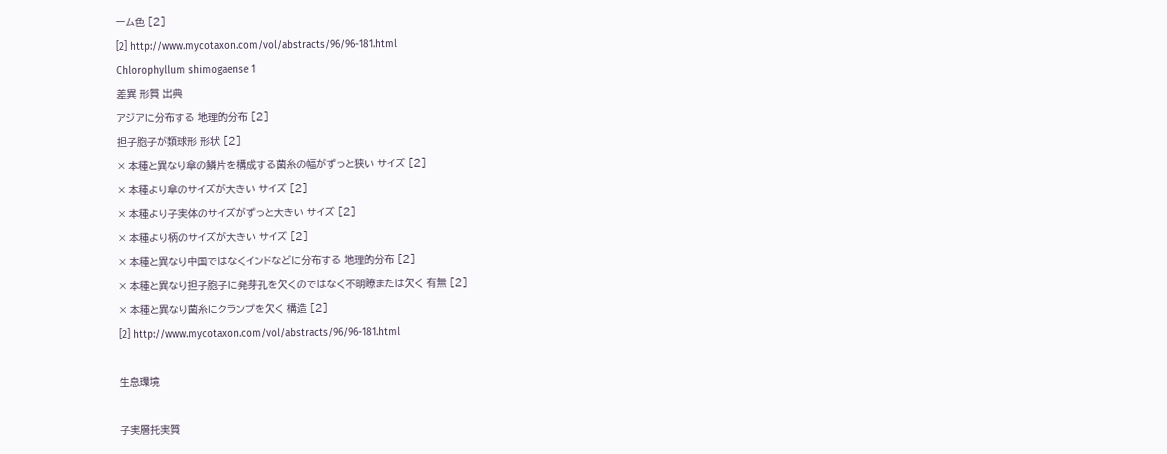ーム色 [2]
[2] http://www.mycotaxon.com/vol/abstracts/96/96-181.html
Chlorophyllum shimogaense 1
差異 形質 出典
アジアに分布する 地理的分布 [2]
担子胞子が類球形 形状 [2]
× 本種と異なり傘の鱗片を構成する菌糸の幅がずっと狭い サイズ [2]
× 本種より傘のサイズが大きい サイズ [2]
× 本種より子実体のサイズがずっと大きい サイズ [2]
× 本種より柄のサイズが大きい サイズ [2]
× 本種と異なり中国ではなくインドなどに分布する 地理的分布 [2]
× 本種と異なり担子胞子に発芽孔を欠くのではなく不明瞭または欠く 有無 [2]
× 本種と異なり菌糸にクランプを欠く 構造 [2]
[2] http://www.mycotaxon.com/vol/abstracts/96/96-181.html

生息環境

子実層托実質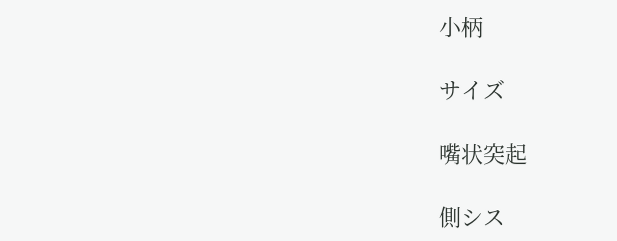小柄

サイズ

嘴状突起

側シス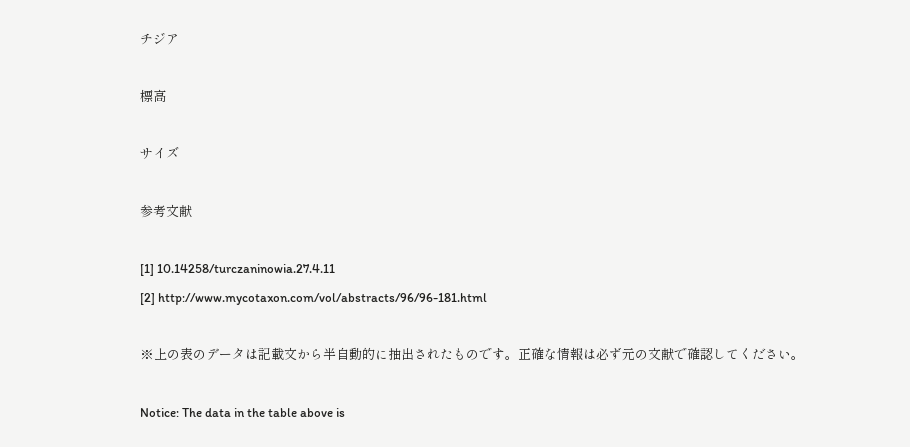チジア

標高

サイズ

参考文献

[1] 10.14258/turczaninowia.27.4.11
[2] http://www.mycotaxon.com/vol/abstracts/96/96-181.html

※上の表のデータは記載文から半自動的に抽出されたものです。正確な情報は必ず元の文献で確認してください。

Notice: The data in the table above is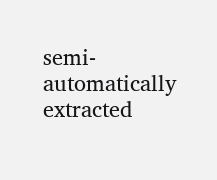semi-automatically extracted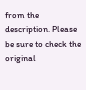from the description. Please be sure to check the original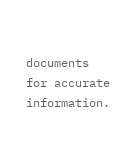documents for accurate information.